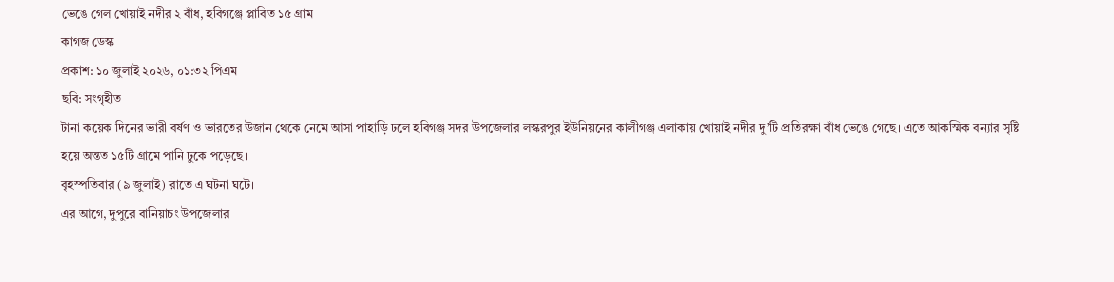ভেঙে গেল খোয়াই নদীর ২ বাঁধ, হবিগঞ্জে প্লাবিত ১৫ গ্রাম
কাগজ ডেস্ক
প্রকাশ: ১০ জুলাই ২০২৬, ০১:৩২ পিএম
ছবি: সংগৃহীত
টানা কয়েক দিনের ভারী বর্ষণ ও ভারতের উজান থেকে নেমে আসা পাহাড়ি ঢলে হবিগঞ্জ সদর উপজেলার লস্করপুর ইউনিয়নের কালীগঞ্জ এলাকায় খোয়াই নদীর দু’টি প্রতিরক্ষা বাঁধ ভেঙে গেছে। এতে আকস্মিক বন্যার সৃষ্টি হয়ে অন্তত ১৫টি গ্রামে পানি ঢুকে পড়েছে।
বৃহস্পতিবার (৯ জুলাই) রাতে এ ঘটনা ঘটে।
এর আগে, দুপুরে বানিয়াচং উপজেলার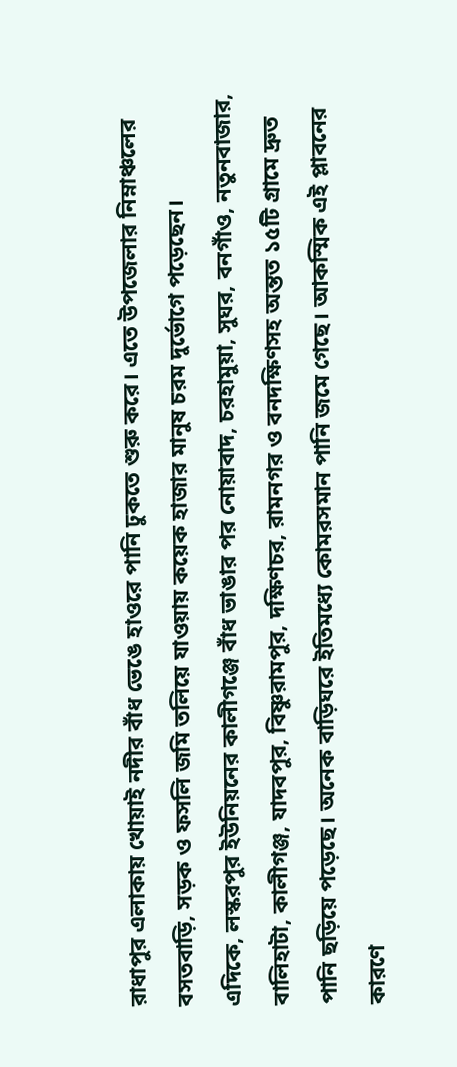রাধাপুর এলাকায় খোয়াই নদীর বাঁধ ভেঙে হাওরে পানি ঢুকতে শুরু করে। এতে উপজেলার নিম্নাঞ্চলের বসতবাড়ি, সড়ক ও ফসলি জমি তলিয়ে যাওয়ায় কয়েক হাজার মানুষ চরম দুর্ভোগে পড়েছেন।
এদিকে, লস্করপুর ইউনিয়নের কালীগঞ্জে বাঁধ ভাঙার পর নোয়াবাদ, চরহামুয়া, সুঘর, বনগাঁও, নতুনবাজার, বালিহাটা, কালীগঞ্জ, যাদবপুর, বিষ্ণুরামপুর, দক্ষিণচর, রামনগর ও বনদক্ষিণসহ অন্তত ১৫টি গ্রামে দ্রুত পানি ছড়িয়ে পড়েছে। অনেক বাড়িঘরে ইতিমধ্যে কোমরসমান পানি জমে গেছে। আকস্মিক এই প্লাবনের কারণে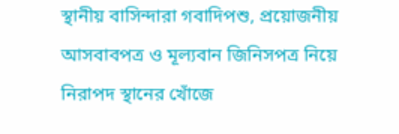স্থানীয় বাসিন্দারা গবাদিপশু, প্রয়োজনীয় আসবাবপত্র ও মূল্যবান জিনিসপত্র নিয়ে নিরাপদ স্থানের খোঁজে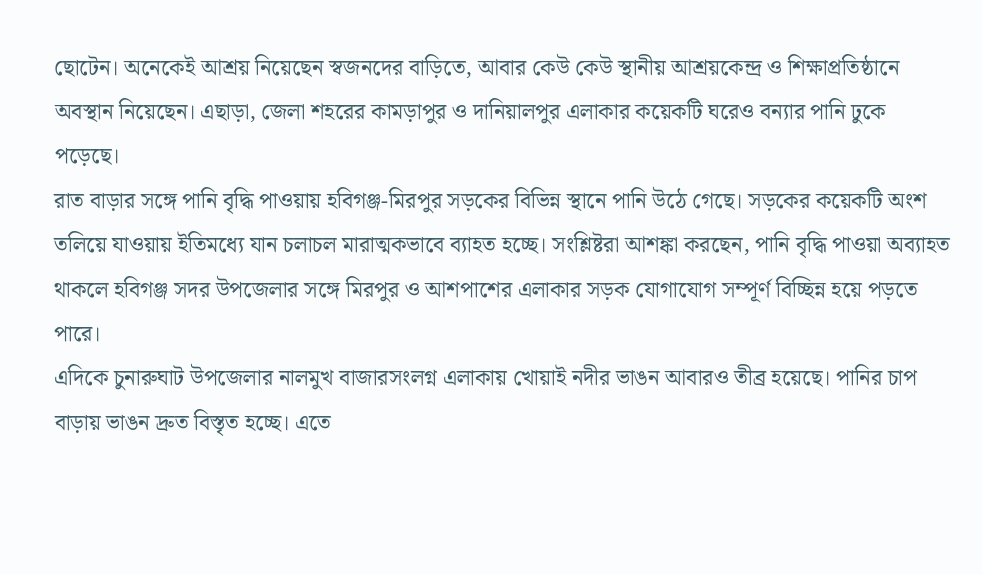ছোটেন। অনেকেই আশ্রয় নিয়েছেন স্বজনদের বাড়িতে, আবার কেউ কেউ স্থানীয় আশ্রয়কেন্দ্র ও শিক্ষাপ্রতিষ্ঠানে অবস্থান নিয়েছেন। এছাড়া, জেলা শহরের কামড়াপুর ও দানিয়ালপুর এলাকার কয়েকটি ঘরেও বন্যার পানি ঢুকে পড়েছে।
রাত বাড়ার সঙ্গে পানি বৃদ্ধি পাওয়ায় হবিগঞ্জ-মিরপুর সড়কের বিভিন্ন স্থানে পানি উঠে গেছে। সড়কের কয়েকটি অংশ তলিয়ে যাওয়ায় ইতিমধ্যে যান চলাচল মারাত্মকভাবে ব্যাহত হচ্ছে। সংশ্লিষ্টরা আশঙ্কা করছেন, পানি বৃদ্ধি পাওয়া অব্যাহত থাকলে হবিগঞ্জ সদর উপজেলার সঙ্গে মিরপুর ও আশপাশের এলাকার সড়ক যোগাযোগ সম্পূর্ণ বিচ্ছিন্ন হয়ে পড়তে পারে।
এদিকে চুনারুঘাট উপজেলার নালমুখ বাজারসংলগ্ন এলাকায় খোয়াই নদীর ভাঙন আবারও তীব্র হয়েছে। পানির চাপ বাড়ায় ভাঙন দ্রুত বিস্তৃত হচ্ছে। এতে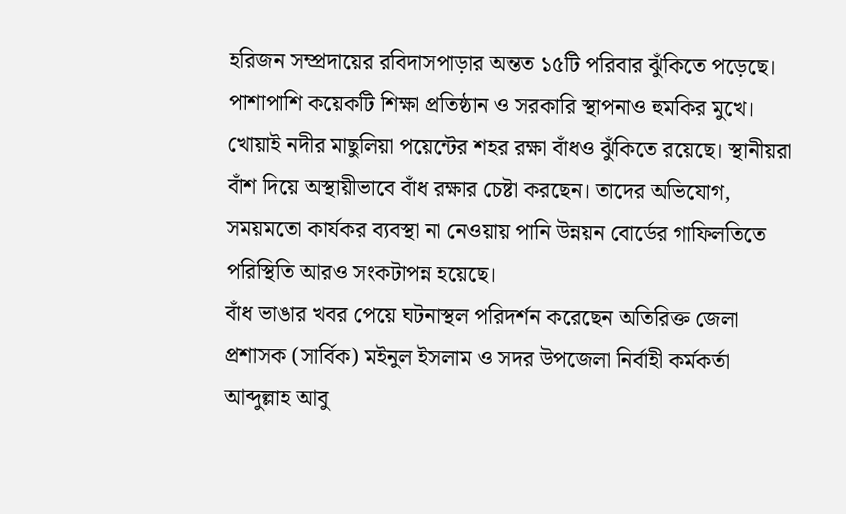হরিজন সম্প্রদায়ের রবিদাসপাড়ার অন্তত ১৫টি পরিবার ঝুঁকিতে পড়েছে। পাশাপাশি কয়েকটি শিক্ষা প্রতিষ্ঠান ও সরকারি স্থাপনাও হুমকির মুখে। খোয়াই নদীর মাছুলিয়া পয়েন্টের শহর রক্ষা বাঁধও ঝুঁকিতে রয়েছে। স্থানীয়রা বাঁশ দিয়ে অস্থায়ীভাবে বাঁধ রক্ষার চেষ্টা করছেন। তাদের অভিযোগ, সময়মতো কার্যকর ব্যবস্থা না নেওয়ায় পানি উন্নয়ন বোর্ডের গাফিলতিতে পরিস্থিতি আরও সংকটাপন্ন হয়েছে।
বাঁধ ভাঙার খবর পেয়ে ঘটনাস্থল পরিদর্শন করেছেন অতিরিক্ত জেলা প্রশাসক (সার্বিক) মইনুল ইসলাম ও সদর উপজেলা নির্বাহী কর্মকর্তা আব্দুল্লাহ আবু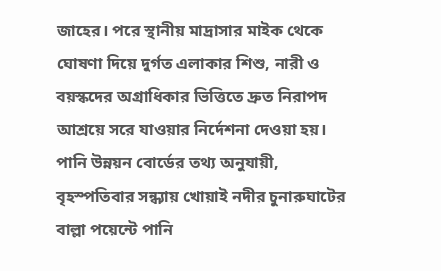জাহের। পরে স্থানীয় মাদ্রাসার মাইক থেকে ঘোষণা দিয়ে দুর্গত এলাকার শিশু, নারী ও বয়স্কদের অগ্রাধিকার ভিত্তিতে দ্রুত নিরাপদ আশ্রয়ে সরে যাওয়ার নির্দেশনা দেওয়া হয়।
পানি উন্নয়ন বোর্ডের তথ্য অনুযায়ী, বৃহস্পতিবার সন্ধ্যায় খোয়াই নদীর চুনারুঘাটের বাল্লা পয়েন্টে পানি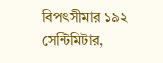বিপৎসীমার ১৯২ সেন্টিমিটার,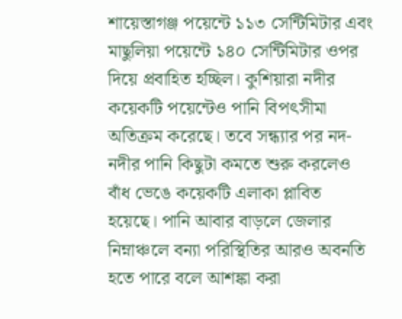শায়েস্তাগঞ্জ পয়েন্টে ১১৩ সেন্টিমিটার এবং মাছুলিয়া পয়েন্টে ১৪০ সেন্টিমিটার ওপর দিয়ে প্রবাহিত হচ্ছিল। কুশিয়ারা নদীর কয়েকটি পয়েন্টেও পানি বিপৎসীমা অতিক্রম করেছে। তবে সন্ধ্যার পর নদ-নদীর পানি কিছুটা কমতে শুরু করলেও বাঁধ ভেঙে কয়েকটি এলাকা প্লাবিত হয়েছে। পানি আবার বাড়লে জেলার নিম্নাঞ্চলে বন্যা পরিস্থিতির আরও অবনতি হতে পারে বলে আশঙ্কা করা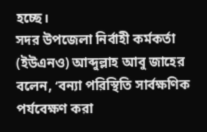হচ্ছে।
সদর উপজেলা নির্বাহী কর্মকর্তা (ইউএনও) আব্দুল্লাহ আবু জাহের বলেন, ‘বন্যা পরিস্থিতি সার্বক্ষণিক পর্যবেক্ষণ করা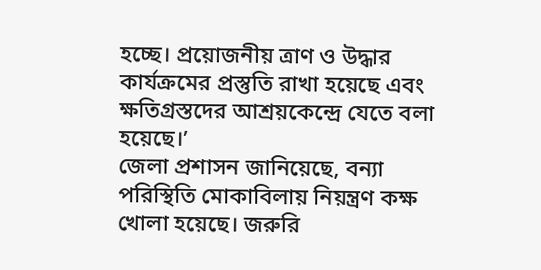হচ্ছে। প্রয়োজনীয় ত্রাণ ও উদ্ধার কার্যক্রমের প্রস্তুতি রাখা হয়েছে এবং ক্ষতিগ্রস্তদের আশ্রয়কেন্দ্রে যেতে বলা হয়েছে।’
জেলা প্রশাসন জানিয়েছে, বন্যা পরিস্থিতি মোকাবিলায় নিয়ন্ত্রণ কক্ষ খোলা হয়েছে। জরুরি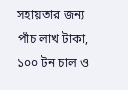সহায়তার জন্য পাঁচ লাখ টাকা, ১০০ টন চাল ও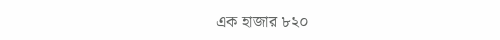এক হাজার ৮২০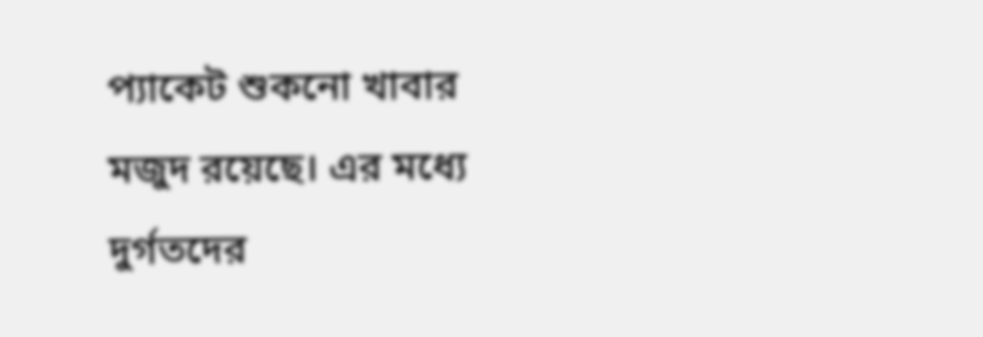প্যাকেট শুকনো খাবার মজুদ রয়েছে। এর মধ্যে দুর্গতদের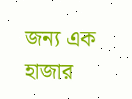জন্য এক হাজার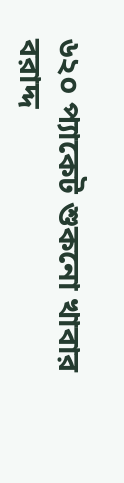৬২০ প্যাকেট শুকনো খাবার বরাদ্দ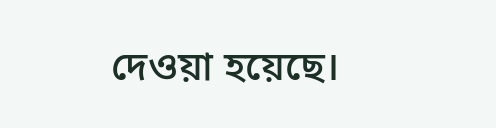দেওয়া হয়েছে।